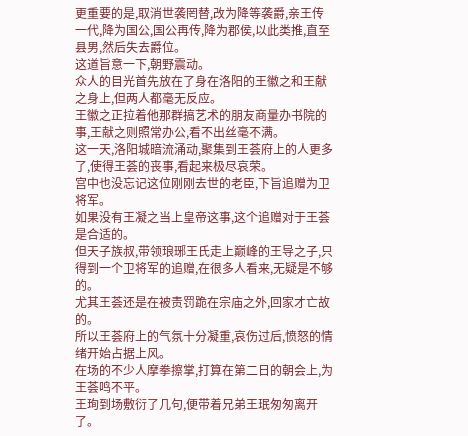更重要的是,取消世袭罔替,改为降等袭爵,亲王传一代,降为国公,国公再传,降为郡侯,以此类推,直至县男,然后失去爵位。
这道旨意一下,朝野震动。
众人的目光首先放在了身在洛阳的王徽之和王献之身上,但两人都毫无反应。
王徽之正拉着他那群搞艺术的朋友商量办书院的事,王献之则照常办公,看不出丝毫不满。
这一天,洛阳城暗流涌动,聚集到王荟府上的人更多了,使得王荟的丧事,看起来极尽哀荣。
宫中也没忘记这位刚刚去世的老臣,下旨追赠为卫将军。
如果没有王凝之当上皇帝这事,这个追赠对于王荟是合适的。
但天子族叔,带领琅琊王氏走上巅峰的王导之子,只得到一个卫将军的追赠,在很多人看来,无疑是不够的。
尤其王荟还是在被责罚跪在宗庙之外,回家才亡故的。
所以王荟府上的气氛十分凝重,哀伤过后,愤怒的情绪开始占据上风。
在场的不少人摩拳擦掌,打算在第二日的朝会上,为王荟鸣不平。
王珣到场敷衍了几句,便带着兄弟王珉匆匆离开了。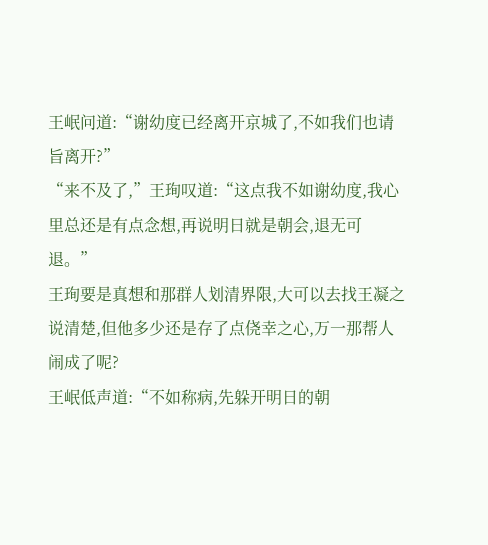王岷问道:“谢幼度已经离开京城了,不如我们也请旨离开?”
“来不及了,”王珣叹道:“这点我不如谢幼度,我心里总还是有点念想,再说明日就是朝会,退无可退。”
王珣要是真想和那群人划清界限,大可以去找王凝之说清楚,但他多少还是存了点侥幸之心,万一那帮人闹成了呢?
王岷低声道:“不如称病,先躲开明日的朝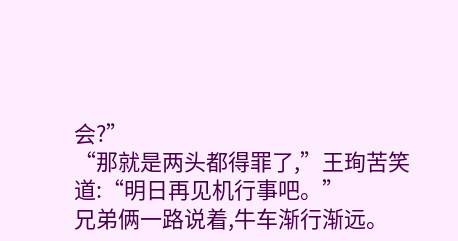会?”
“那就是两头都得罪了,”王珣苦笑道:“明日再见机行事吧。”
兄弟俩一路说着,牛车渐行渐远。